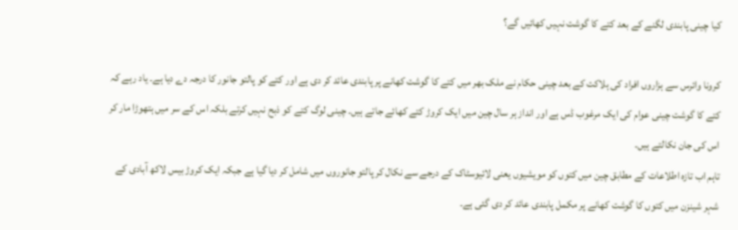کیا چینی پابندی لگنے کے بعد کتے کا گوشت نہیں کھائیں گے؟

کرونا وائرس سے ہزاروں افراد کی ہلاکت کے بعد چینی حکام نے ملک بھر میں کتے کا گوشت کھانے پر پابندی عائد کر دی ہے اور کتے کو پالتو جانور کا درجہ دے دیا ہے۔ یاد رہے کہ کتے کا گوشت چینی عوام کی ایک مرغوب ڈس ہے اور انداز ہر سال چین میں ایک کروڑ کتے کھائے جاتے ہیں۔ چینی لوگ کتے کو ذبح نہیں کرتے بلکہ اس کے سر میں ہتھوڑا مار کر اس کی جان نکالتے ہیں۔
تاہم اب تازہ اطلاعات کے مطابق چین میں کتوں کو مویشیوں یعنی لائیوسٹاک کے درجے سے نکال کر پالتو جانوروں میں شامل کر دیا گیا ہے جبکہ ایک کروڑ بیس لاکھ آبادی کے شہر شینزن میں کتوں کا گوشت کھانے پر مکمل پابندی عائد کر دی گئی ہے۔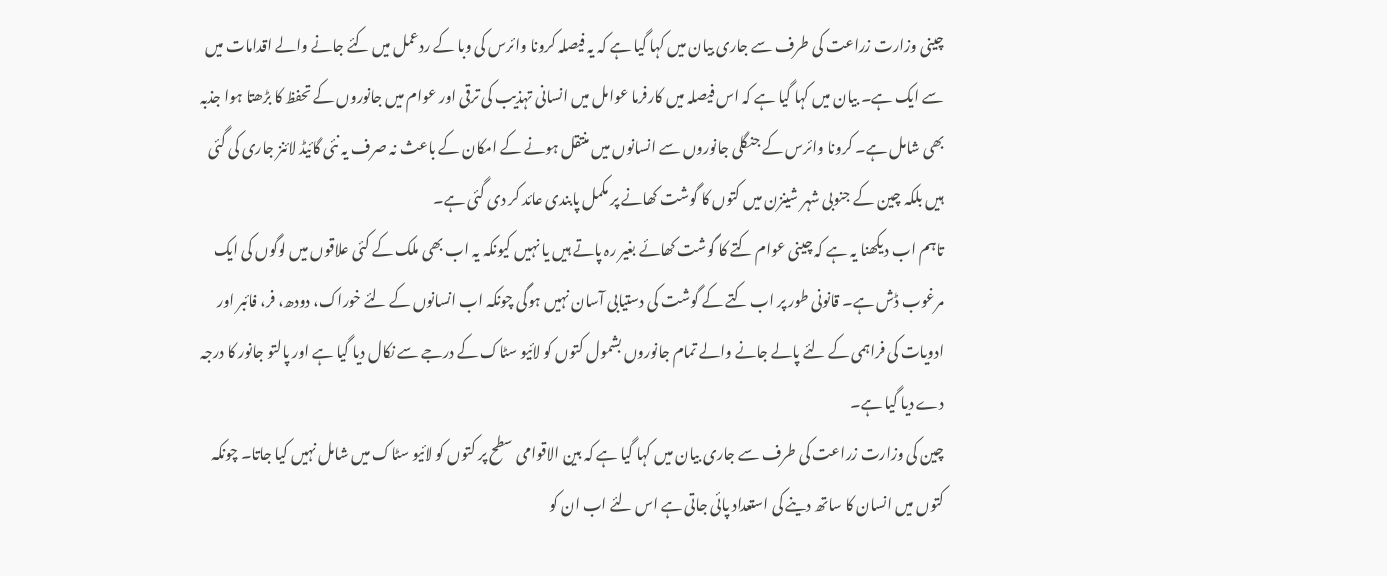چینی وزارت زراعت کی طرف سے جاری بیان میں کہا گیا ہے کہ یہ فیصلہ کرونا وائرس کی وبا کے ردعمل میں کئے جانے والے اقدامات میں سے ایک ہے۔ بیان میں کہا گیا ہے کہ اس فیصلہ میں کارفرما عوامل میں انسانی تہذیب کی ترقی اور عوام میں جانوروں کے تحفظ کا بڑھتا ہوا جذبہ بھی شامل ہے۔ کرونا وائرس کے جنگلی جانوروں سے انسانوں میں منتقل ہونے کے امکان کے باعث نہ صرف یہ نئی گائیڈ لائنز جاری کی گئی ہیں بلکہ چین کے جنوبی شہر شینزن میں کتوں کا گوشت کھانے پر مکمل پابندی عائد کر دی گئی ہے۔
تاہم اب دیکھنا یہ ہے کہ چینی عوام کتے کا گوشت کھائے بغیر رہ پاتے ہیں یا نہیں کیونکہ یہ اب بھی ملک کے کئی علاقوں میں لوگوں کی ایک مرغوب ڈش ہے۔ قانونی طور پر اب کتے کے گوشت کی دستیابی آسان نہیں ہوگی چونکہ اب انسانوں کے لئے خوراک، دودھ، فر، فائبر اور ادویات کی فراہمی کے لئے پالے جانے والے تمام جانوروں بشمول کتوں کو لائیو سٹاک کے درجے سے نکال دیا گیا ہے اور پالتو جانور کا درجہ دے دیا گیا ہے۔
چین کی وزارت زراعت کی طرف سے جاری بیان میں کہا گیا ہے کہ بین الاقوامی سطح پر کتوں کو لائیو سٹاک میں شامل نہیں کیا جاتا۔ چونکہ کتوں میں انسان کا ساتھ دینے کی استعداد پائی جاتی ہے اس لئے اب ان کو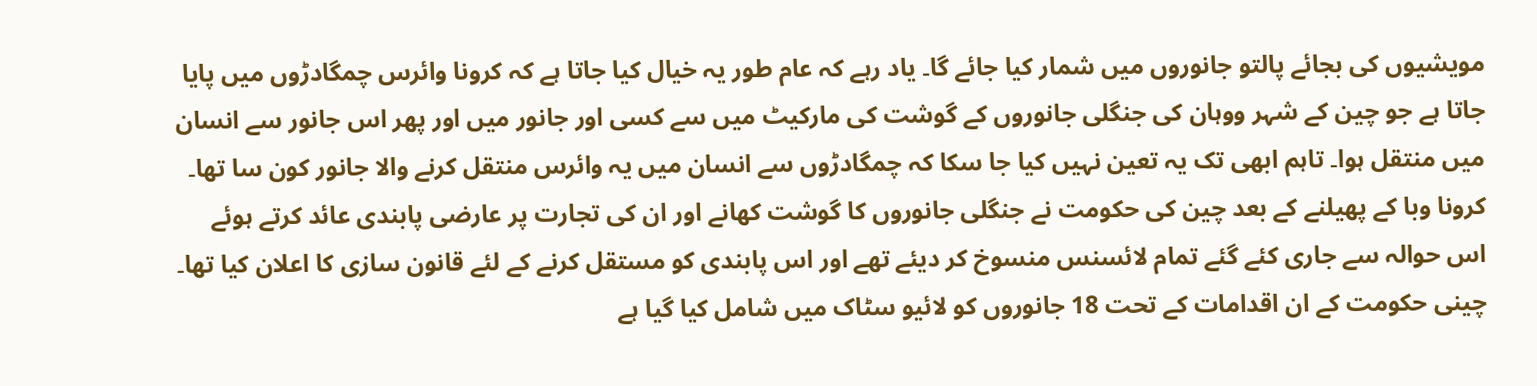مویشیوں کی بجائے پالتو جانوروں میں شمار کیا جائے گا۔ یاد رہے کہ عام طور یہ خیال کیا جاتا ہے کہ کرونا وائرس چمگادڑوں میں پایا جاتا ہے جو چین کے شہر ووہان کی جنگلی جانوروں کے گوشت کی مارکیٹ میں سے کسی اور جانور میں اور پھر اس جانور سے انسان میں منتقل ہوا۔ تاہم ابھی تک یہ تعین نہیں کیا جا سکا کہ چمگادڑوں سے انسان میں یہ وائرس منتقل کرنے والا جانور کون سا تھا۔
کرونا وبا کے پھیلنے کے بعد چین کی حکومت نے جنگلی جانوروں کا گوشت کھانے اور ان کی تجارت پر عارضی پابندی عائد کرتے ہوئے اس حوالہ سے جاری کئے گئے تمام لائسنس منسوخ کر دیئے تھے اور اس پابندی کو مستقل کرنے کے لئے قانون سازی کا اعلان کیا تھا۔ چینی حکومت کے ان اقدامات کے تحت 18 جانوروں کو لائیو سٹاک میں شامل کیا گیا ہے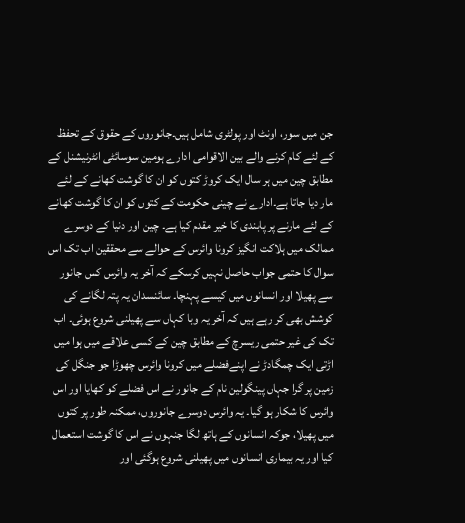جن میں سور، اونٹ اور پولٹری شامل ہیں۔جانوروں کے حقوق کے تحفظ کے لئے کام کرنے والے بین الاقوامی ادارے ہومین سوسائٹی انٹرنیشنل کے مطابق چین میں ہر سال ایک کروڑ کتوں کو ان کا گوشت کھانے کے لئے مار دیا جاتا ہے۔ادارے نے چینی حکومت کے کتوں کو ان کا گوشت کھانے کے لئے مارنے پر پابندی کا خیر مقدم کیا ہے۔ چین اور دنیا کے دوسرے ممالک میں ہلاکت انگیز کرونا وائرس کے حوالے سے محققین اب تک اس سوال کا حتمی جواب حاصل نہیں کرسکے کہ آخر یہ وائرس کس جانور سے پھیلا اور انسانوں میں کیسے پہنچا۔ سائنسدان یہ پتہ لگانے کی کوشش بھی کر رہے ہیں کہ آخر یہ وبا کہاں سے پھیلنی شروع ہوئی۔ اب تک کی غیر حتمی ریسرچ کے مطابق چین کے کسی علاقے میں ہوا میں اڑتی ایک چمگادڑ نے اپنےفضلے میں کرونا وائرس چھوڑا جو جنگل کی زمین پر گرا جہاں پینگولین نام کے جانور نے اس فضلے کو کھایا اور اس وائرس کا شکار ہو گیا۔ یہ وائرس دوسرے جانوروں، ممکنہ طور پر کتوں میں پھیلا، جوکہ انسانوں کے ہاتھ لگا جنہوں نے اس کا گوشت استعمال کیا اور یہ بیماری انسانوں میں پھیلنی شروع ہوگئی اور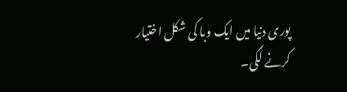پوری دنیا میں ایک وبا کی شکل اختیار کرنے لگی۔